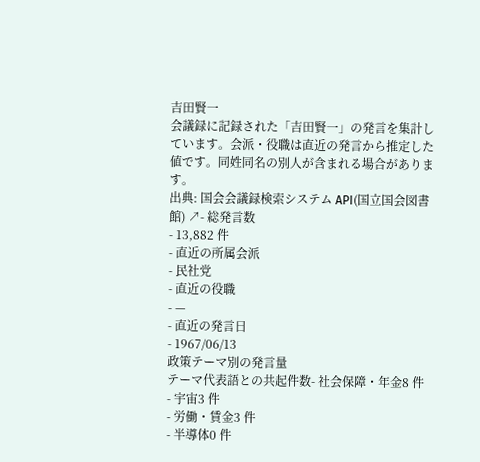吉田賢一
会議録に記録された「吉田賢一」の発言を集計しています。会派・役職は直近の発言から推定した値です。同姓同名の別人が含まれる場合があります。
出典: 国会会議録検索システム API(国立国会図書館) ↗- 総発言数
- 13,882 件
- 直近の所属会派
- 民社党
- 直近の役職
- —
- 直近の発言日
- 1967/06/13
政策テーマ別の発言量
テーマ代表語との共起件数- 社会保障・年金8 件
- 宇宙3 件
- 労働・賃金3 件
- 半導体0 件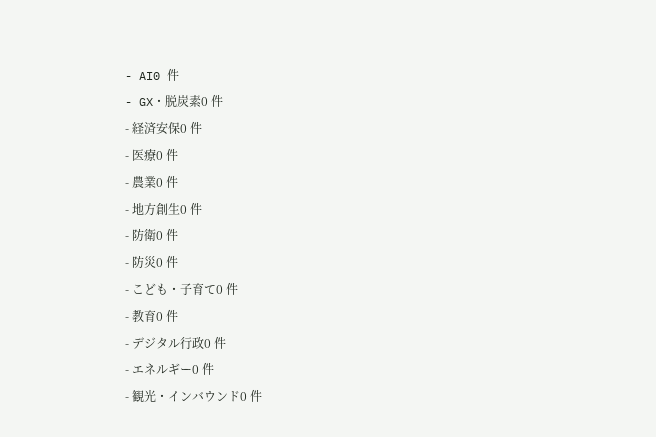- AI0 件
- GX・脱炭素0 件
- 経済安保0 件
- 医療0 件
- 農業0 件
- 地方創生0 件
- 防衛0 件
- 防災0 件
- こども・子育て0 件
- 教育0 件
- デジタル行政0 件
- エネルギー0 件
- 観光・インバウンド0 件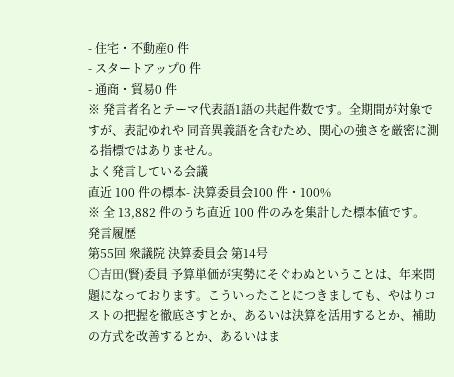- 住宅・不動産0 件
- スタートアップ0 件
- 通商・貿易0 件
※ 発言者名とテーマ代表語1語の共起件数です。全期間が対象ですが、表記ゆれや 同音異義語を含むため、関心の強さを厳密に測る指標ではありません。
よく発言している会議
直近 100 件の標本- 決算委員会100 件・100%
※ 全 13,882 件のうち直近 100 件のみを集計した標本値です。
発言履歴
第55回 衆議院 決算委員会 第14号
○吉田(賢)委員 予算単価が実勢にそぐわぬということは、年来問題になっております。こういったことにつきましても、やはりコストの把握を徹底さすとか、あるいは決算を活用するとか、補助の方式を改善するとか、あるいはま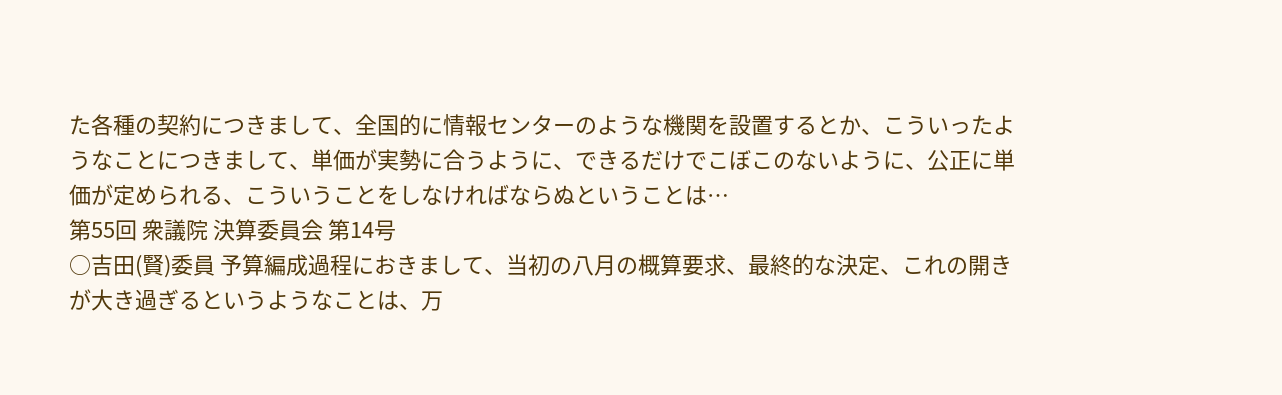た各種の契約につきまして、全国的に情報センターのような機関を設置するとか、こういったようなことにつきまして、単価が実勢に合うように、できるだけでこぼこのないように、公正に単価が定められる、こういうことをしなければならぬということは…
第55回 衆議院 決算委員会 第14号
○吉田(賢)委員 予算編成過程におきまして、当初の八月の概算要求、最終的な決定、これの開きが大き過ぎるというようなことは、万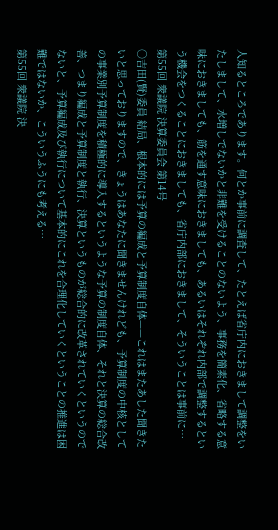人知るところであります。何とか事前に調査して、たとえば省庁内におきまして調整をいたしまして、水増しでないかと非難を受けることのないよう、事務を簡素化、省略する意味におきましても、筋を通す意味におきましても、あるいはそれぞれ内部で調整するという機会をつくることにおきましても、省庁内部におきまして、そういうことは事前に…
第55回 衆議院 決算委員会 第14号
○吉田(賢)委員 結局、根本的には予算の編成と予算制度自体——これはまたあした聞きたいと思っておりますので、きょうはあなたに聞きませんけれども、予算制度の中核としての事業別予算制度を積極的に導入するというような予算の制度自体、それと決算の総合改善、つまり編成と予算制度と執行、決算というものが総合的に改革されていくというのでないと、予算編成及び執行について基本的にこれを合理化していくということの推進は困難ではないか、こういうふうにも考える…
第55回 衆議院 決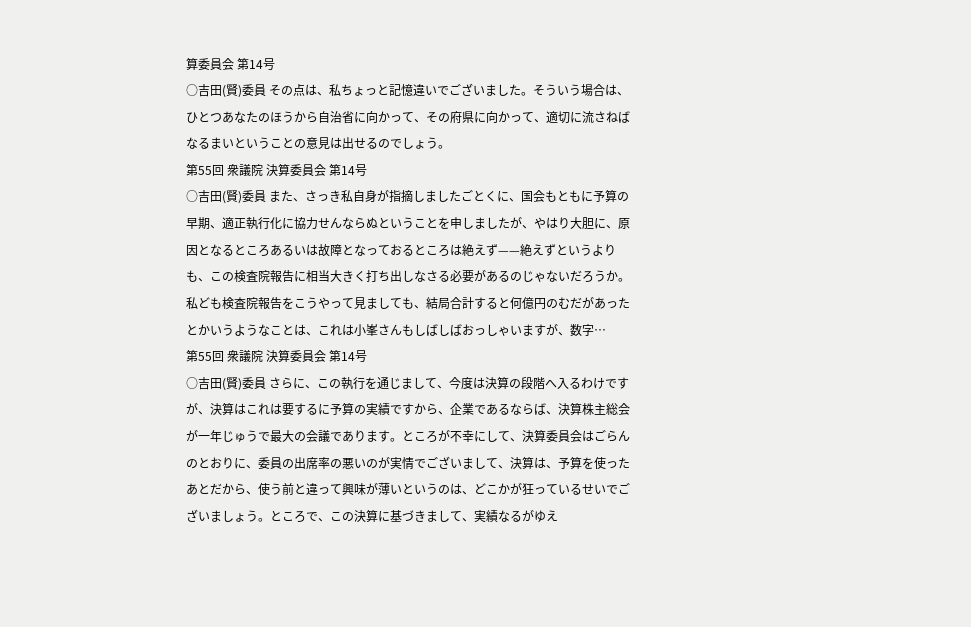算委員会 第14号
○吉田(賢)委員 その点は、私ちょっと記憶違いでございました。そういう場合は、ひとつあなたのほうから自治省に向かって、その府県に向かって、適切に流さねばなるまいということの意見は出せるのでしょう。
第55回 衆議院 決算委員会 第14号
○吉田(賢)委員 また、さっき私自身が指摘しましたごとくに、国会もともに予算の早期、適正執行化に協力せんならぬということを申しましたが、やはり大胆に、原因となるところあるいは故障となっておるところは絶えず——絶えずというよりも、この検査院報告に相当大きく打ち出しなさる必要があるのじゃないだろうか。私ども検査院報告をこうやって見ましても、結局合計すると何億円のむだがあったとかいうようなことは、これは小峯さんもしばしばおっしゃいますが、数字…
第55回 衆議院 決算委員会 第14号
○吉田(賢)委員 さらに、この執行を通じまして、今度は決算の段階へ入るわけですが、決算はこれは要するに予算の実績ですから、企業であるならば、決算株主総会が一年じゅうで最大の会議であります。ところが不幸にして、決算委員会はごらんのとおりに、委員の出席率の悪いのが実情でございまして、決算は、予算を使ったあとだから、使う前と違って興味が薄いというのは、どこかが狂っているせいでございましょう。ところで、この決算に基づきまして、実績なるがゆえ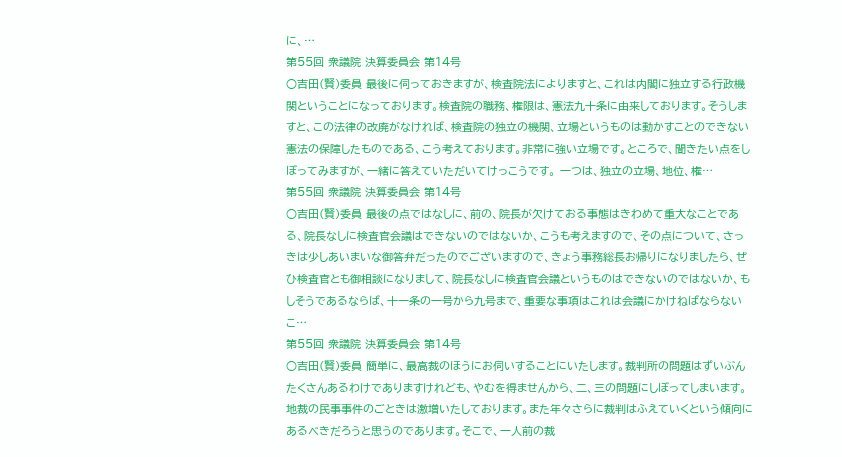に、…
第55回 衆議院 決算委員会 第14号
○吉田(賢)委員 最後に伺っておきますが、検査院法によりますと、これは内閣に独立する行政機関ということになっております。検査院の職務、権限は、憲法九十条に由来しております。そうしますと、この法律の改廃がなければ、検査院の独立の機関、立場というものは動かすことのできない憲法の保障したものである、こう考えております。非常に強い立場です。ところで、聞きたい点をしぼってみますが、一緒に答えていただいてけっこうです。 一つは、独立の立場、地位、権…
第55回 衆議院 決算委員会 第14号
○吉田(賢)委員 最後の点ではなしに、前の、院長が欠けておる事態はきわめて重大なことである、院長なしに検査官会議はできないのではないか、こうも考えますので、その点について、さっきは少しあいまいな御答弁だったのでございますので、きょう事務総長お帰りになりましたら、ぜひ検査官とも御相談になりまして、院長なしに検査官会議というものはできないのではないか、もしそうであるならば、十一条の一号から九号まで、重要な事項はこれは会議にかけねばならないこ…
第55回 衆議院 決算委員会 第14号
○吉田(賢)委員 簡単に、最高裁のほうにお伺いすることにいたします。裁判所の問題はずいぶんたくさんあるわけでありますけれども、やむを得ませんから、二、三の問題にしぼってしまいます。 地裁の民事事件のごときは激増いたしております。また年々さらに裁判はふえていくという傾向にあるべきだろうと思うのであります。そこで、一人前の裁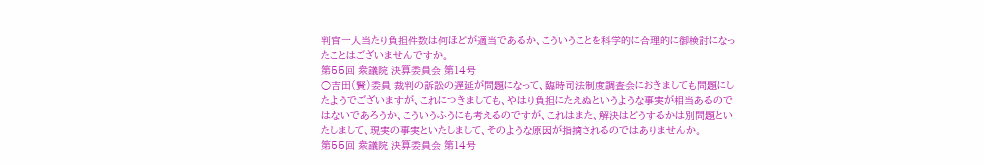判官一人当たり負担件数は何ほどが適当であるか、こういうことを科学的に合理的に御検討になったことはございませんですか。
第55回 衆議院 決算委員会 第14号
○吉田(賢)委員 裁判の訴訟の遅延が問題になって、臨時司法制度調査会におきましても問題にしたようでございますが、これにつきましても、やはり負担にたえぬというような事実が相当あるのではないであろうか、こういうふうにも考えるのですが、これはまた、解決はどうするかは別問題といたしまして、現実の事実といたしまして、そのような原因が指摘されるのではありませんか。
第55回 衆議院 決算委員会 第14号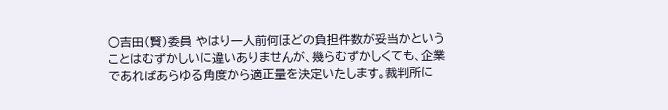○吉田(賢)委員 やはり一人前何ほどの負担件数が妥当かということはむずかしいに違いありませんが、幾らむずかしくても、企業であればあらゆる角度から適正量を決定いたします。裁判所に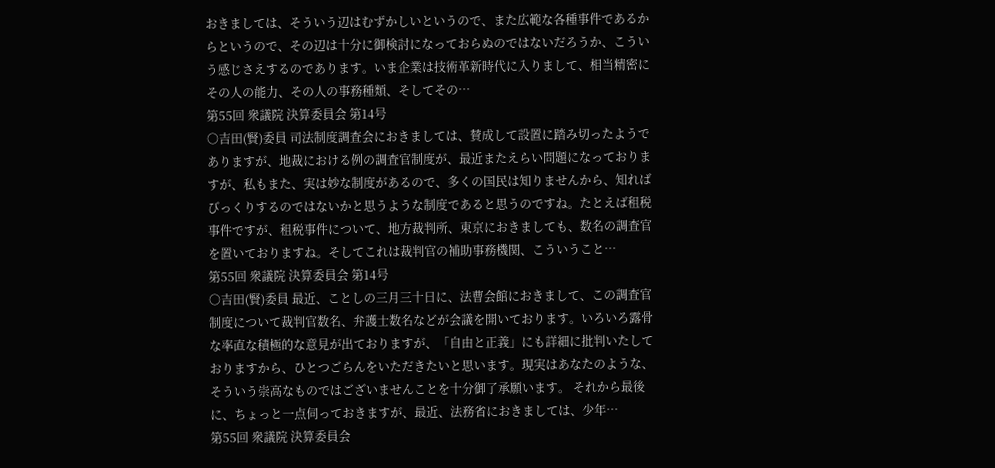おきましては、そういう辺はむずかしいというので、また広範な各種事件であるからというので、その辺は十分に御検討になっておらぬのではないだろうか、こういう感じさえするのであります。いま企業は技術革新時代に入りまして、相当精密にその人の能力、その人の事務種類、そしてその…
第55回 衆議院 決算委員会 第14号
○吉田(賢)委員 司法制度調査会におきましては、賛成して設置に踏み切ったようでありますが、地裁における例の調査官制度が、最近またえらい問題になっておりますが、私もまた、実は妙な制度があるので、多くの国民は知りませんから、知ればびっくりするのではないかと思うような制度であると思うのですね。たとえば租税事件ですが、租税事件について、地方裁判所、東京におきましても、数名の調査官を置いておりますね。そしてこれは裁判官の補助事務機関、こういうこと…
第55回 衆議院 決算委員会 第14号
○吉田(賢)委員 最近、ことしの三月三十日に、法曹会館におきまして、この調査官制度について裁判官数名、弁護士数名などが会議を開いております。いろいろ露骨な率直な積極的な意見が出ておりますが、「自由と正義」にも詳細に批判いたしておりますから、ひとつごらんをいただきたいと思います。現実はあなたのような、そういう崇高なものではございませんことを十分御了承願います。 それから最後に、ちょっと一点伺っておきますが、最近、法務省におきましては、少年…
第55回 衆議院 決算委員会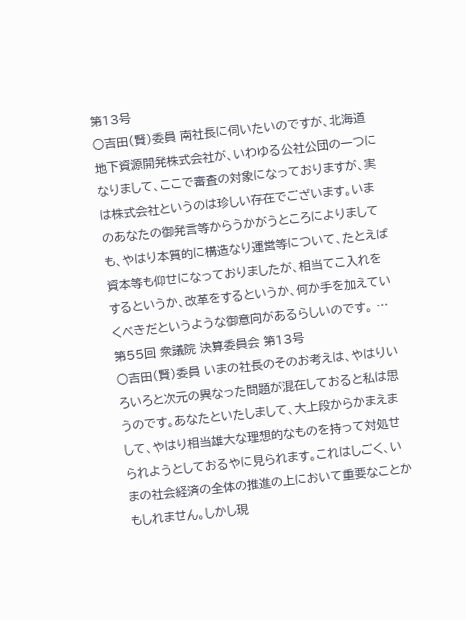第13号
○吉田(賢)委員 南社長に伺いたいのですが、北海道地下資源開発株式会社が、いわゆる公社公団の一つになりまして、ここで審査の対象になっておりますが、実は株式会社というのは珍しい存在でございます。いまのあなたの御発言等からうかがうところによりましても、やはり本質的に構造なり運営等について、たとえば資本等も仰せになっておりましたが、相当てこ入れをするというか、改革をするというか、何か手を加えていくべきだというような御意向があるらしいのです。 …
第55回 衆議院 決算委員会 第13号
○吉田(賢)委員 いまの社長のそのお考えは、やはりいろいろと次元の異なった問題が混在しておると私は思うのです。あなたといたしまして、大上段からかまえまして、やはり相当雄大な理想的なものを持って対処せられようとしておるやに見られます。これはしごく、いまの社会経済の全体の推進の上において重要なことかもしれません。しかし現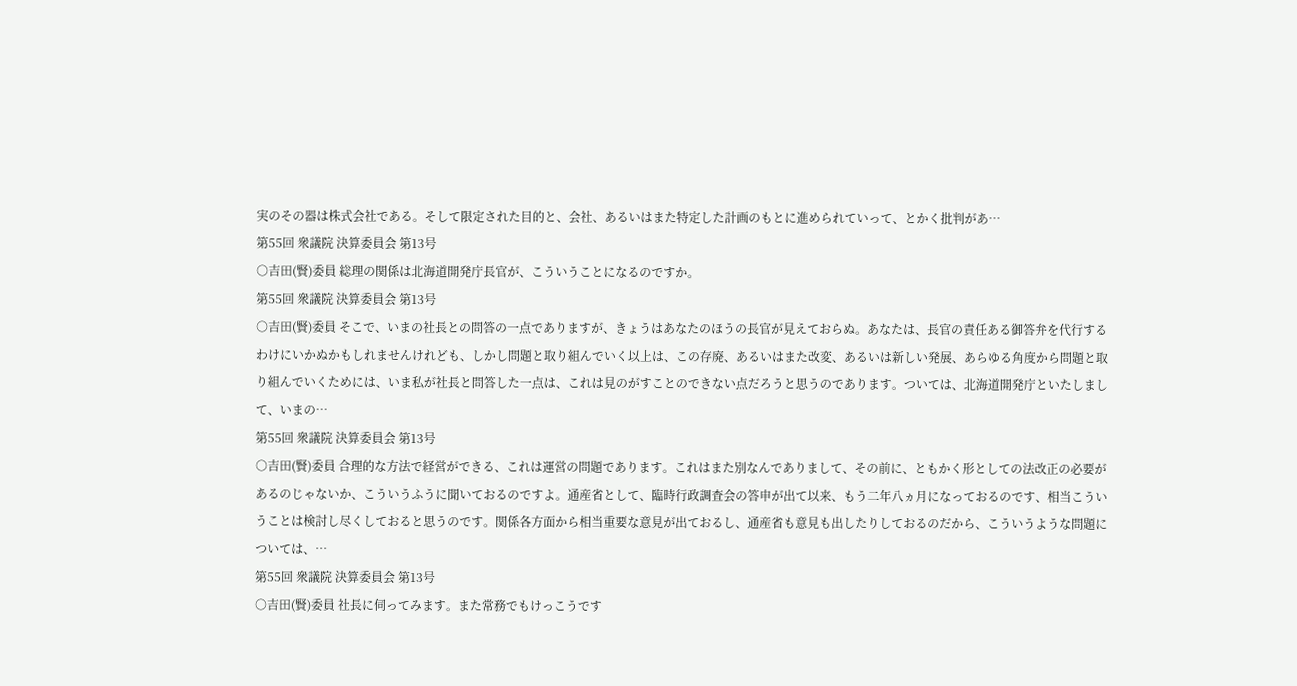実のその器は株式会社である。そして限定された目的と、会社、あるいはまた特定した計画のもとに進められていって、とかく批判があ…
第55回 衆議院 決算委員会 第13号
○吉田(賢)委員 総理の関係は北海道開発庁長官が、こういうことになるのですか。
第55回 衆議院 決算委員会 第13号
○吉田(賢)委員 そこで、いまの社長との問答の一点でありますが、きょうはあなたのほうの長官が見えておらぬ。あなたは、長官の責任ある御答弁を代行するわけにいかぬかもしれませんけれども、しかし問題と取り組んでいく以上は、この存廃、あるいはまた改変、あるいは新しい発展、あらゆる角度から問題と取り組んでいくためには、いま私が社長と問答した一点は、これは見のがすことのできない点だろうと思うのであります。ついては、北海道開発庁といたしまして、いまの…
第55回 衆議院 決算委員会 第13号
○吉田(賢)委員 合理的な方法で経営ができる、これは運営の問題であります。これはまた別なんでありまして、その前に、ともかく形としての法改正の必要があるのじゃないか、こういうふうに聞いておるのですよ。通産省として、臨時行政調査会の答申が出て以来、もう二年八ヵ月になっておるのです、相当こういうことは検討し尽くしておると思うのです。関係各方面から相当重要な意見が出ておるし、通産省も意見も出したりしておるのだから、こういうような問題については、…
第55回 衆議院 決算委員会 第13号
○吉田(賢)委員 社長に伺ってみます。また常務でもけっこうです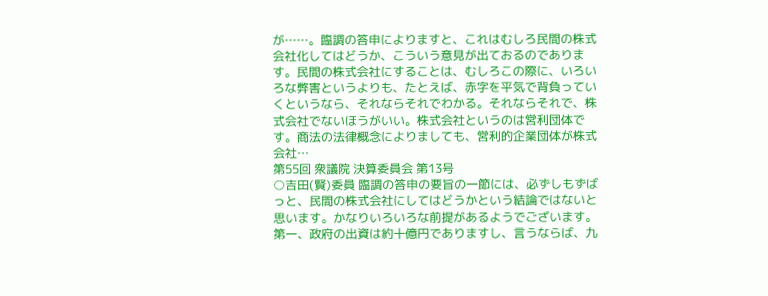が……。臨調の答申によりますと、これはむしろ民間の株式会社化してはどうか、こういう意見が出ておるのであります。民間の株式会社にすることは、むしろこの際に、いろいろな弊害というよりも、たとえば、赤字を平気で背負っていくというなら、それならそれでわかる。それならそれで、株式会社でないほうがいい。株式会社というのは営利団体です。商法の法律概念によりましても、営利的企業団体が株式会社…
第55回 衆議院 決算委員会 第13号
○吉田(賢)委員 臨調の答申の要旨の一節には、必ずしもずばっと、民間の株式会社にしてはどうかという結論ではないと思います。かなりいろいろな前提があるようでございます。第一、政府の出資は約十億円でありますし、言うならば、九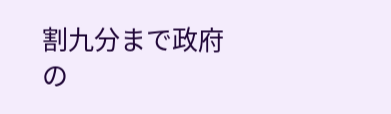割九分まで政府の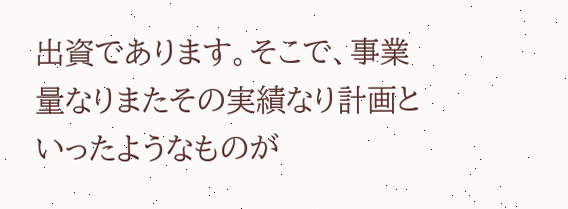出資であります。そこで、事業量なりまたその実績なり計画といったようなものが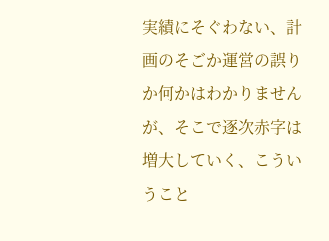実績にそぐわない、計画のそごか運営の誤りか何かはわかりませんが、そこで逐次赤字は増大していく、こういうこと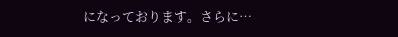になっております。さらに…